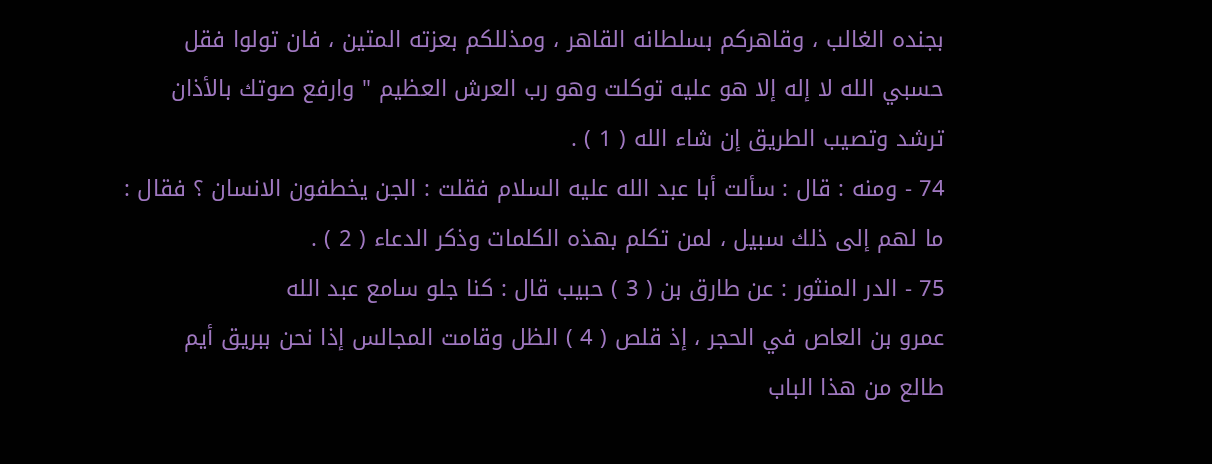بجنده الغالب ، وقاهركم بسلطانه القاهر ، ومذللكم بعزته المتين ، فان تولوا فقل
حسبي الله لا إله إلا هو عليه توكلت وهو رب العرش العظيم " وارفع صوتك بالأذان
ترشد وتصيب الطريق إن شاء الله ( 1 ) .
74 - ومنه : قال : سألت أبا عبد الله عليه السلام فقلت : الجن يخطفون الانسان ؟ فقال :
ما لهم إلى ذلك سبيل ، لمن تكلم بهذه الكلمات وذكر الدعاء ( 2 ) .
75 - الدر المنثور : عن طارق بن ( 3 ) حبيب قال : كنا جلو سامع عبد الله
عمرو بن العاص في الحجر ، إذ قلص ( 4 ) الظل وقامت المجالس إذا نحن ببريق أيم
طالع من هذا الباب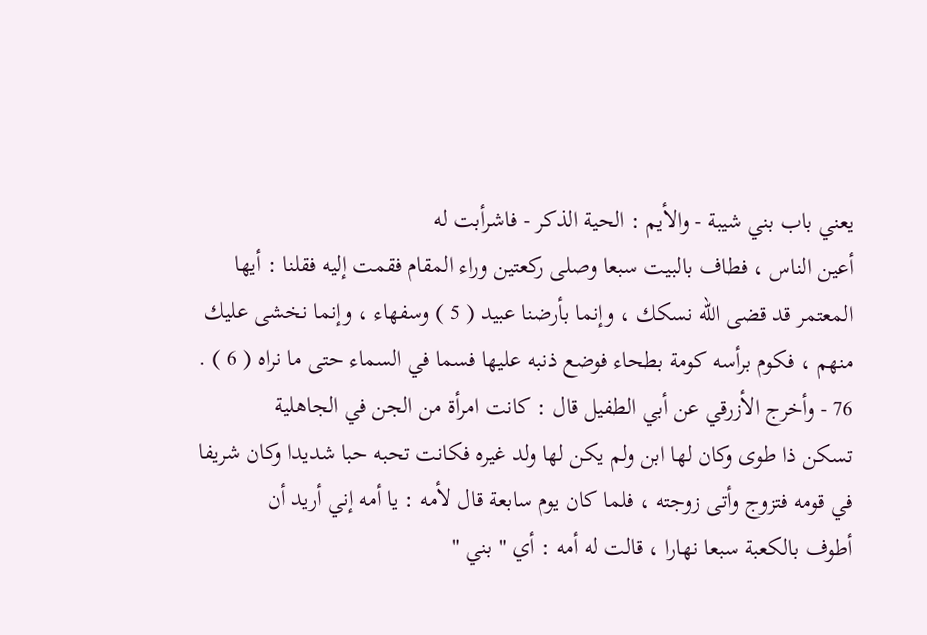يعني باب بني شيبة - والأيم : الحية الذكر - فاشرأبت له
أعين الناس ، فطاف بالبيت سبعا وصلى ركعتين وراء المقام فقمت إليه فقلنا : أيها
المعتمر قد قضى الله نسكك ، وإنما بأرضنا عبيد ( 5 ) وسفهاء ، وإنما نخشى عليك
منهم ، فكوم برأسه كومة بطحاء فوضع ذنبه عليها فسما في السماء حتى ما نراه ( 6 ) .
76 - وأخرج الأزرقي عن أبي الطفيل قال : كانت امرأة من الجن في الجاهلية
تسكن ذا طوى وكان لها ابن ولم يكن لها ولد غيره فكانت تحبه حبا شديدا وكان شريفا
في قومه فتزوج وأتى زوجته ، فلما كان يوم سابعة قال لأمه : يا أمه إني أريد أن
أطوف بالكعبة سبعا نهارا ، قالت له أمه : أي " بني "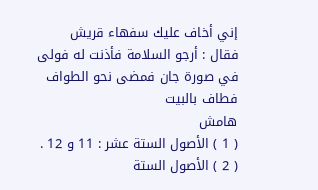إني أخاف عليك سفهاء قريش
فقال : أرجو السلامة فأذنت له فولى في صورة جان فمضى نحو الطواف فطاف بالبيت
هامش
( 1 ) الأصول الستة عشر : 11 و 12 .
( 2 ) الأصول الستة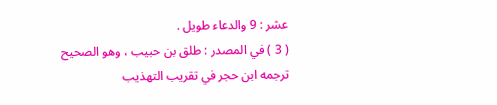عشر : 9 والدعاء طويل .
( 3 ) في المصدر : طلق بن حبيب ، وهو الصحيح ترجمه ابن حجر في تقريب التهذيب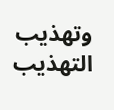وتهذيب التهذيب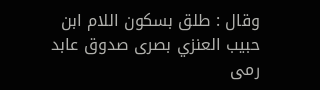وقال : طلق بسكون اللام ابن حبيب العنزي بصرى صدوق عابد رمى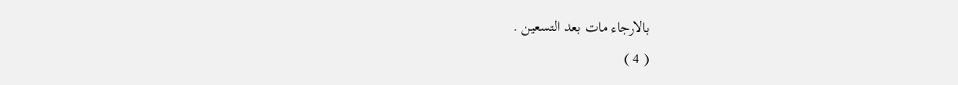بالارجاء مات بعد التسعين .
( 4 )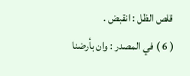قلص الظل : انقبض .
( 6 ) في المصدر : وان بأرضنا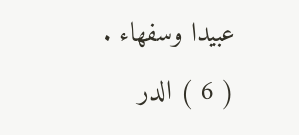عبيدا وسفهاء .
( 6 ) الدر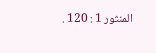المنثور 1 : 120 .